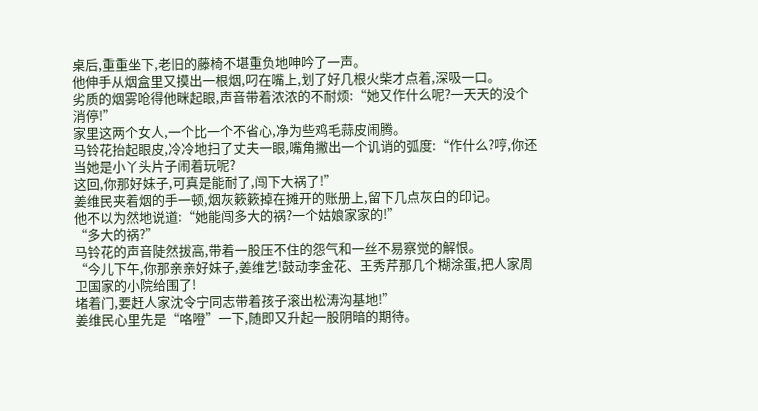桌后,重重坐下,老旧的藤椅不堪重负地呻吟了一声。
他伸手从烟盒里又摸出一根烟,叼在嘴上,划了好几根火柴才点着,深吸一口。
劣质的烟雾呛得他眯起眼,声音带着浓浓的不耐烦:“她又作什么呢?一天天的没个消停!”
家里这两个女人,一个比一个不省心,净为些鸡毛蒜皮闹腾。
马铃花抬起眼皮,冷冷地扫了丈夫一眼,嘴角撇出一个讥诮的弧度:“作什么?哼,你还当她是小丫头片子闹着玩呢?
这回,你那好妹子,可真是能耐了,闯下大祸了!”
姜维民夹着烟的手一顿,烟灰簌簌掉在摊开的账册上,留下几点灰白的印记。
他不以为然地说道:“她能闯多大的祸?一个姑娘家家的!”
“多大的祸?”
马铃花的声音陡然拔高,带着一股压不住的怨气和一丝不易察觉的解恨。
“今儿下午,你那亲亲好妹子,姜维艺!鼓动李金花、王秀芹那几个糊涂蛋,把人家周卫国家的小院给围了!
堵着门,要赶人家沈令宁同志带着孩子滚出松涛沟基地!”
姜维民心里先是“咯噔”一下,随即又升起一股阴暗的期待。